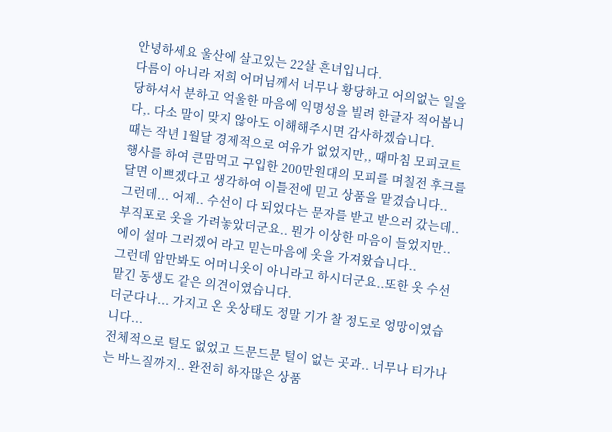안녕하세요 울산에 살고있는 22살 흔녀입니다.
다름이 아니라 저희 어머님께서 너무나 황당하고 어의없는 일을 당하셔서 분하고 억울한 마음에 익명성을 빌려 한글자 적어봅니다,. 다소 말이 맞지 않아도 이해해주시면 감사하겠습니다.
때는 작년 1월달 경제적으로 여유가 없었지만,, 때마침 모피코트 행사를 하여 큰맘먹고 구입한 200만원대의 모피를 며칠전 후크를 달면 이쁘겠다고 생각하여 이틀전에 믿고 상품을 맡겼습니다..
그런데... 어제.. 수선이 다 되었다는 문자를 받고 받으러 갔는데..
부직포로 옷을 가려놓았더군요.. 뭔가 이상한 마음이 들었지만.. 에이 설마 그러겠어 라고 믿는마음에 옷을 가져왔습니다..
그런데 암만봐도 어머니옷이 아니라고 하시더군요..또한 옷 수선맡긴 동생도 같은 의견이였습니다.
더군다나... 가지고 온 옷상태도 정말 기가 찰 정도로 엉망이였습니다...
전체적으로 털도 없었고 드문드문 털이 없는 곳과.. 너무나 티가나는 바느질까지.. 완전히 하자많은 상품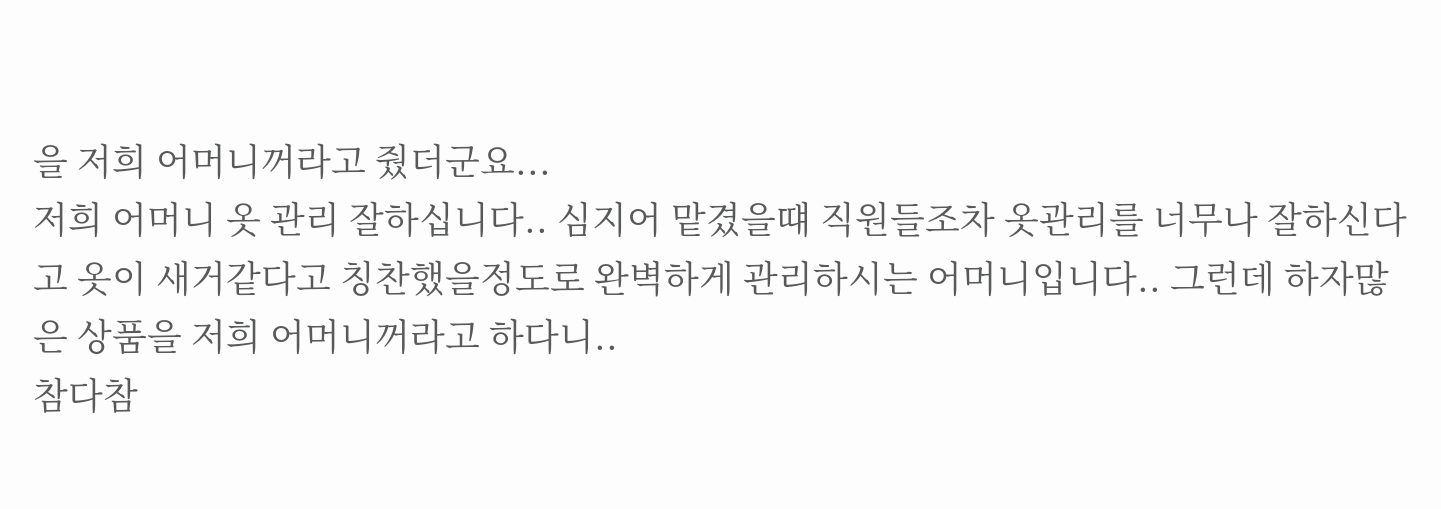을 저희 어머니꺼라고 줬더군요...
저희 어머니 옷 관리 잘하십니다.. 심지어 맡겼을떄 직원들조차 옷관리를 너무나 잘하신다고 옷이 새거같다고 칭찬했을정도로 완벽하게 관리하시는 어머니입니다.. 그런데 하자많은 상품을 저희 어머니꺼라고 하다니..
참다참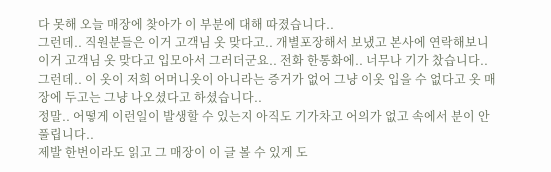다 못해 오늘 매장에 찾아가 이 부분에 대해 따졌습니다..
그런데.. 직원분들은 이거 고객님 옷 맞다고.. 개별포장해서 보냈고 본사에 연락해보니 이거 고객님 옷 맞다고 입모아서 그러더군요.. 전화 한통화에.. 너무나 기가 찼습니다..
그런데.. 이 옷이 저희 어머니옷이 아니라는 증거가 없어 그냥 이옷 입을 수 없다고 옷 매장에 두고는 그냥 나오셨다고 하셨습니다..
정말.. 어떻게 이런일이 발생할 수 있는지 아직도 기가차고 어의가 없고 속에서 분이 안풀립니다..
제발 한번이라도 읽고 그 매장이 이 글 볼 수 있게 도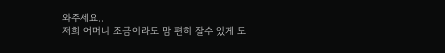와주세요..
저희 어머니 조금이라도 맘 편히 잘수 있게 도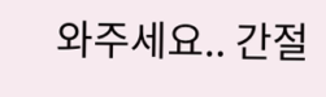와주세요.. 간절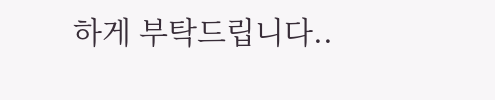하게 부탁드립니다..